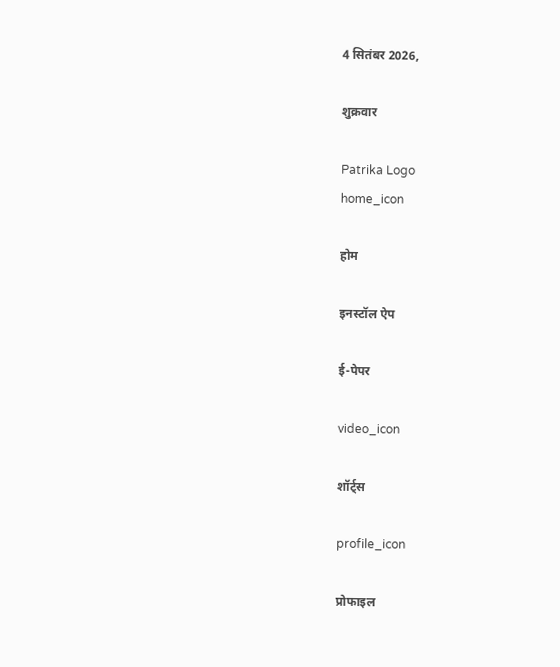4 सितंबर 2026,

शुक्रवार

Patrika Logo
home_icon

होम

इनस्टॉल ऐप

ई-पेपर

video_icon

शॉर्ट्स

profile_icon

प्रोफाइल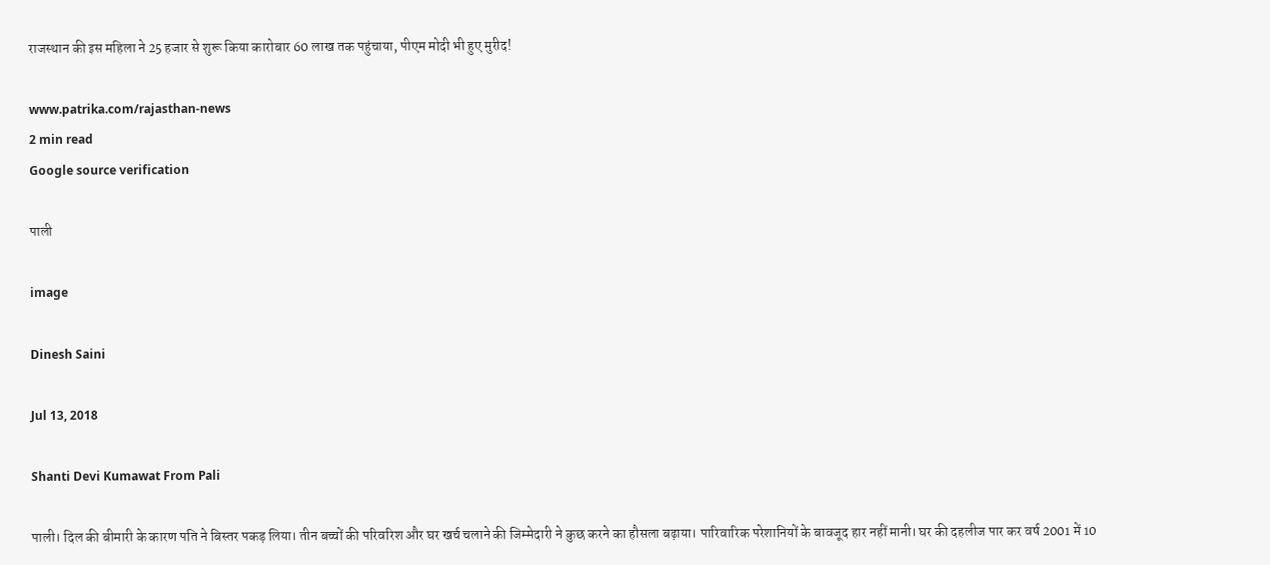राजस्थान की इस महिला ने 25 हजार से शुरू किया कारोबार 60 लाख तक पहुंचाया, पीएम मोदी भी हुए मुरीद!

www.patrika.com/rajasthan-news
2 min read
Google source verification

पाली

image

Dinesh Saini

Jul 13, 2018

Shanti Devi Kumawat From Pali

पाली। दिल की बीमारी के कारण पति ने बिस्तर पकड़ लिया। तीन बच्चों की परिवरिश और घर खर्च चलाने की जिम्मेदारी ने कुछ करने का हौसला बढ़ाया। पारिवारिक परेशानियों के बावजूद हार नहीं मानी। घर की दहलीज पार कर वर्ष 2001 में 10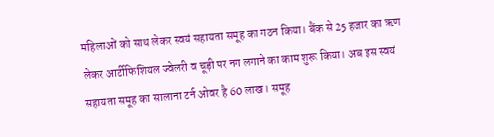महिलाओं को साथ लेकर स्वयं सहायता समूह का गठन किया। बैंक से 25 हजार का ऋण लेकर आर्टीफिशियल ज्वेलरी व चूड़ी पर नग लगाने का काम शुरू किया। अब इस स्वयं सहायता समूह का सालाना टर्न ओवर है 60 लाख। समूह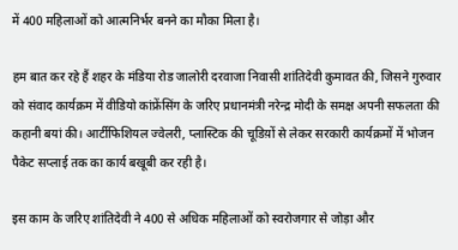में 400 महिलाओं को आत्मनिर्भर बनने का मौका मिला है।

हम बात कर रहे हैं शहर के मंडिया रोड जालोरी दरवाजा निवासी शांतिदेवी कुमावत की, जिसने गुरुवार को संवाद कार्यक्रम में वीडियो कांफ्रेंसिंग के जरिए प्रधानमंत्री नरेन्द्र मोदी के समक्ष अपनी सफलता की कहानी बयां की। आर्टीफिशियल ज्वेलरी, प्लास्टिक की चूडिय़ों से लेकर सरकारी कार्यक्रमों में भोजन पैकेट सप्लाई तक का कार्य बखूबी कर रही है।

इस काम के जरिए शांतिदेवी ने 400 से अधिक महिलाओं को स्वरोजगार से जोड़ा और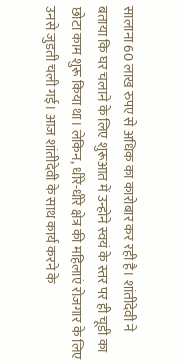सालाना 60 लाख रुपए से अधिक का कारोबार कर रही है। शांतीदेवी ने बताया कि घर चलाने के लिए शुरूआत में उन्होने स्वयं के स्तर पर ही चूडी का छोटा काम शुरू किया था। लेकिन, धीरे-धीरे क्षेत्र की महिलाएं रोजगार के लिए उनसे जुडती चली गई। आज शांतीदेवी के साथ कार्य करने के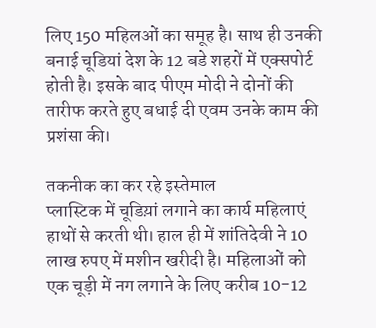लिए 150 महिलओं का समूह है। साथ ही उनकी बनाई चूडियां देश के 12 बडे शहरों में एक्सपोर्ट होती है। इसके बाद पीएम मोदी ने दोनों की तारीफ करते हुए बधाई दी एवम उनके काम की प्रशंसा की।

तकनीक का कर रहे इस्तेमाल
प्लास्टिक में चूडिय़ां लगाने का कार्य महिलाएं हाथों से करती थी। हाल ही में शांतिदेवी ने 10 लाख रुपए में मशीन खरीदी है। महिलाओं को एक चूड़ी में नग लगाने के लिए करीब 10-12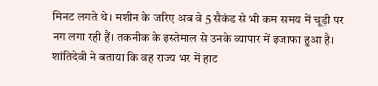मिनट लगते थे। मशीन के जरिए अब वे 5 सैकंड से भी कम समय में चूड़ी पर नग लगा रही हैं। तकनीक के इस्तेमाल से उनके व्यापार में इजाफा हुआ है। शांतिदेवी ने बताया कि वह राज्य भर में हाट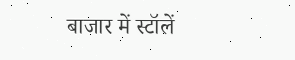बाजार में स्टॉलें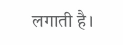लगाती है।